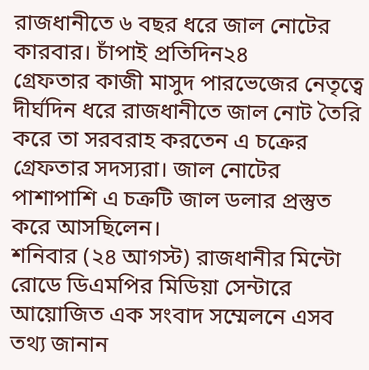রাজধানীতে ৬ বছর ধরে জাল নোটের কারবার। চাঁপাই প্রতিদিন২৪
গ্রেফতার কাজী মাসুদ পারভেজের নেতৃত্বে দীর্ঘদিন ধরে রাজধানীতে জাল নোট তৈরি করে তা সরবরাহ করতেন এ চক্রের গ্রেফতার সদস্যরা। জাল নোটের পাশাপাশি এ চক্রটি জাল ডলার প্রস্তুত করে আসছিলেন।
শনিবার (২৪ আগস্ট) রাজধানীর মিন্টো রোডে ডিএমপির মিডিয়া সেন্টারে আয়োজিত এক সংবাদ সম্মেলনে এসব তথ্য জানান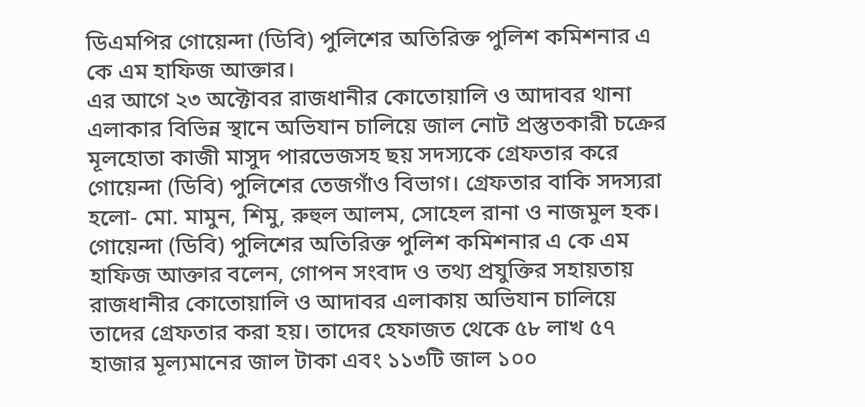ডিএমপির গোয়েন্দা (ডিবি) পুলিশের অতিরিক্ত পুলিশ কমিশনার এ কে এম হাফিজ আক্তার।
এর আগে ২৩ অক্টোবর রাজধানীর কোতোয়ালি ও আদাবর থানা এলাকার বিভিন্ন স্থানে অভিযান চালিয়ে জাল নোট প্রস্তুতকারী চক্রের মূলহোতা কাজী মাসুদ পারভেজসহ ছয় সদস্যকে গ্রেফতার করে গোয়েন্দা (ডিবি) পুলিশের তেজগাঁও বিভাগ। গ্রেফতার বাকি সদস্যরা হলো- মো. মামুন, শিমু, রুহুল আলম, সোহেল রানা ও নাজমুল হক।
গোয়েন্দা (ডিবি) পুলিশের অতিরিক্ত পুলিশ কমিশনার এ কে এম হাফিজ আক্তার বলেন, গোপন সংবাদ ও তথ্য প্রযুক্তির সহায়তায় রাজধানীর কোতোয়ালি ও আদাবর এলাকায় অভিযান চালিয়ে তাদের গ্রেফতার করা হয়। তাদের হেফাজত থেকে ৫৮ লাখ ৫৭ হাজার মূল্যমানের জাল টাকা এবং ১১৩টি জাল ১০০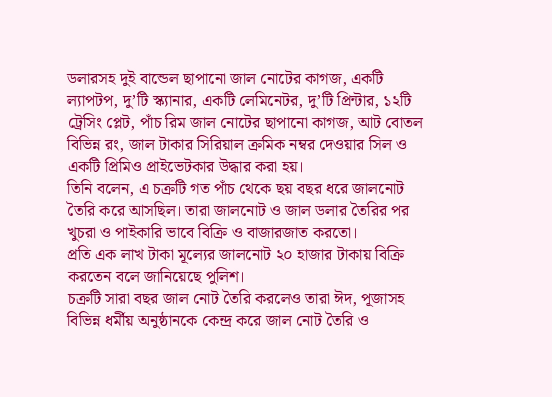ডলারসহ দুই বান্ডেল ছাপানো জাল নোটের কাগজ, একটি ল্যাপটপ, দু’টি স্ক্যানার, একটি লেমিনেটর, দু’টি প্রিন্টার, ১২টি ট্রেসিং প্লেট, পাঁচ রিম জাল নোটের ছাপানো কাগজ, আট বোতল বিভিন্ন রং, জাল টাকার সিরিয়াল ক্রমিক নম্বর দেওয়ার সিল ও একটি প্রিমিও প্রাইভেটকার উদ্ধার করা হয়।
তিনি বলেন, এ চক্রটি গত পাঁচ থেকে ছয় বছর ধরে জালনোট তৈরি করে আসছিল। তারা জালনোট ও জাল ডলার তৈরির পর খুচরা ও পাইকারি ভাবে বিক্রি ও বাজারজাত করতো।
প্রতি এক লাখ টাকা মূল্যের জালনোট ২০ হাজার টাকায় বিক্রি করতেন বলে জানিয়েছে পুলিশ।
চক্রটি সারা বছর জাল নোট তৈরি করলেও তারা ঈদ, পূজাসহ বিভিন্ন ধর্মীয় অনুষ্ঠানকে কেন্দ্র করে জাল নোট তৈরি ও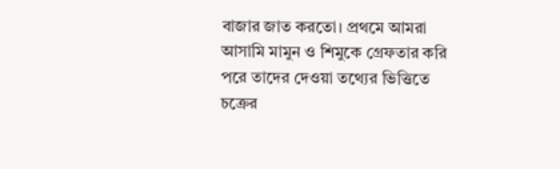বাজার জাত করতো। প্রথমে আমরা আসামি মামুন ও শিমুকে গ্রেফতার করি পরে তাদের দেওয়া তথ্যের ভিত্তিতে চক্রের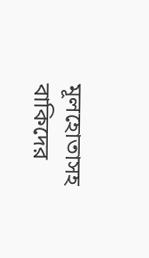মূলহোতাসহ বাকিদের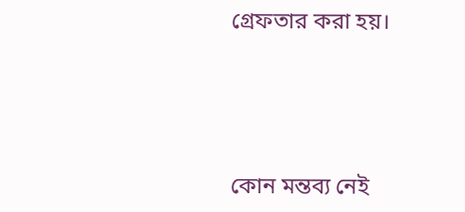গ্রেফতার করা হয়।




কোন মন্তব্য নেই